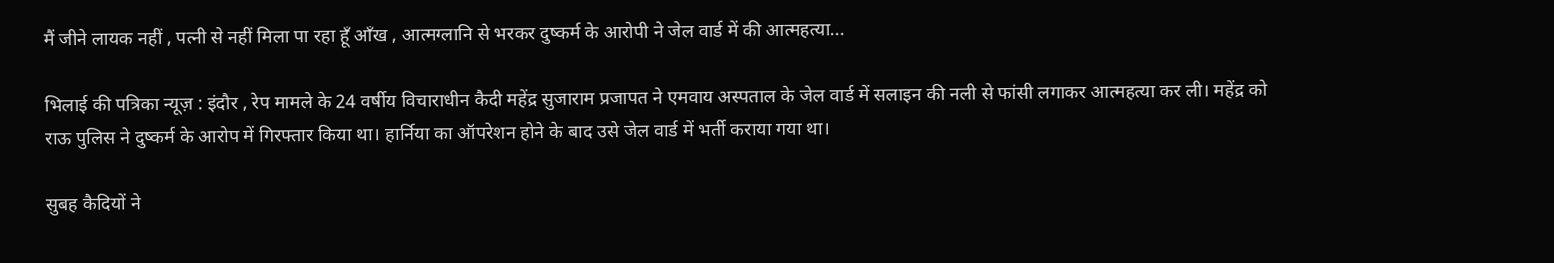मैं जीने लायक नहीं , पत्नी से नहीं मिला पा रहा हूँ आँख , आत्मग्लानि से भरकर दुष्कर्म के आरोपी ने जेल वार्ड में की आत्महत्या...

भिलाई की पत्रिका न्यूज़ : इंदौर , रेप मामले के 24 वर्षीय विचाराधीन कैदी महेंद्र सुजाराम प्रजापत ने एमवाय अस्पताल के जेल वार्ड में सलाइन की नली से फांसी लगाकर आत्महत्या कर ली। महेंद्र को राऊ पुलिस ने दुष्कर्म के आरोप में गिरफ्तार किया था। हार्निया का ऑपरेशन होने के बाद उसे जेल वार्ड में भर्ती कराया गया था।

सुबह कैदियों ने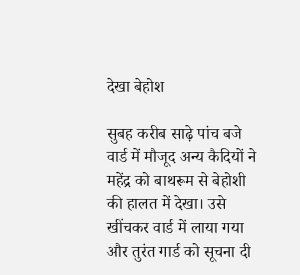देखा बेहोश

सुबह करीब साढ़े पांच बजे वार्ड में मौजूद अन्य कैदियों ने महेंद्र को बाथरूम से बेहोशी की हालत में देखा। उसे खींचकर वार्ड में लाया गया और तुरंत गार्ड को सूचना दी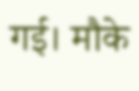गई। मौके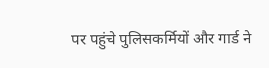पर पहुंचे पुलिसकर्मियों और गार्ड ने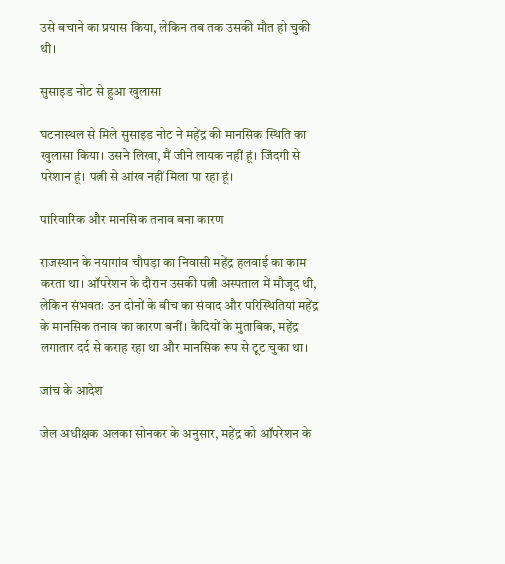उसे बचाने का प्रयास किया, लेकिन तब तक उसकी मौत हो चुकी थी।

सुसाइड नोट से हुआ खुलासा

घटनास्थल से मिले सुसाइड नोट ने महेंद्र की मानसिक स्थिति का खुलासा किया। उसने लिखा, मैं जीने लायक नहीं हूं। जिंदगी से परेशान हूं। पत्नी से आंख नहीं मिला पा रहा हूं।

पारिवारिक और मानसिक तनाव बना कारण

राजस्थान के नयागांव चौपड़ा का निवासी महेंद्र हलवाई का काम करता था। ऑपरेशन के दौरान उसकी पत्नी अस्पताल में मौजूद थी, लेकिन संभवतः उन दोनों के बीच का संवाद और परिस्थितियां महेंद्र के मानसिक तनाव का कारण बनीं। कैदियों के मुताबिक, महेंद्र लगातार दर्द से कराह रहा था और मानसिक रूप से टूट चुका था।

जांच के आदेश

जेल अधीक्षक अलका सोनकर के अनुसार, महेंद्र को ऑपरेशन के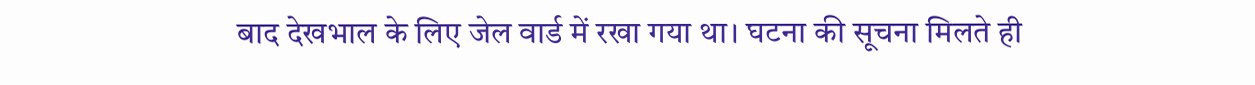बाद देखभाल के लिए जेल वार्ड में रखा गया था। घटना की सूचना मिलते ही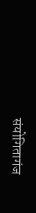संयोगितागंज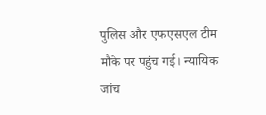पुलिस और एफएसएल टीम मौके पर पहुंच गई। न्यायिक जांच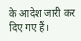के आदेश जारी कर दिए गए हैं।